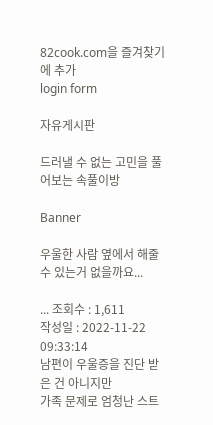82cook.com을 즐겨찾기에 추가
login form

자유게시판

드러낼 수 없는 고민을 풀어보는 속풀이방

Banner

우울한 사람 옆에서 해줄 수 있는거 없을까요...

... 조회수 : 1,611
작성일 : 2022-11-22 09:33:14
남편이 우울증을 진단 받은 건 아니지만
가족 문제로 엄청난 스트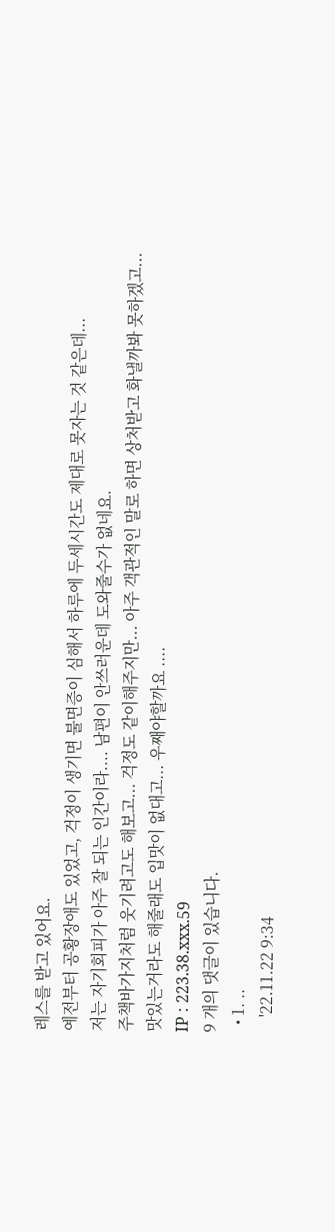레스를 받고 있어요.
예전부터 공황장애도 있었고, 걱정이 생기면 불면증이 심해서 하루에 두세시간도 제대로 못자는 것 같은데...
저는 자기회피가 아주 잘 되는 인간이라.... 남편이 안쓰러운데 도와줄수가 없네요.
주책바가지처럼 웃기려고도 해보고... 걱정도 같이해주지만... 아주 객관적인 말로 하면 상처받고 화낼까봐 못하겠고...
맛있는거라도 해줄래도 입맛이 없대고... 우째야할까요 ....
IP : 223.38.xxx.59
9 개의 댓글이 있습니다.
  • 1. ..
    '22.11.22 9:34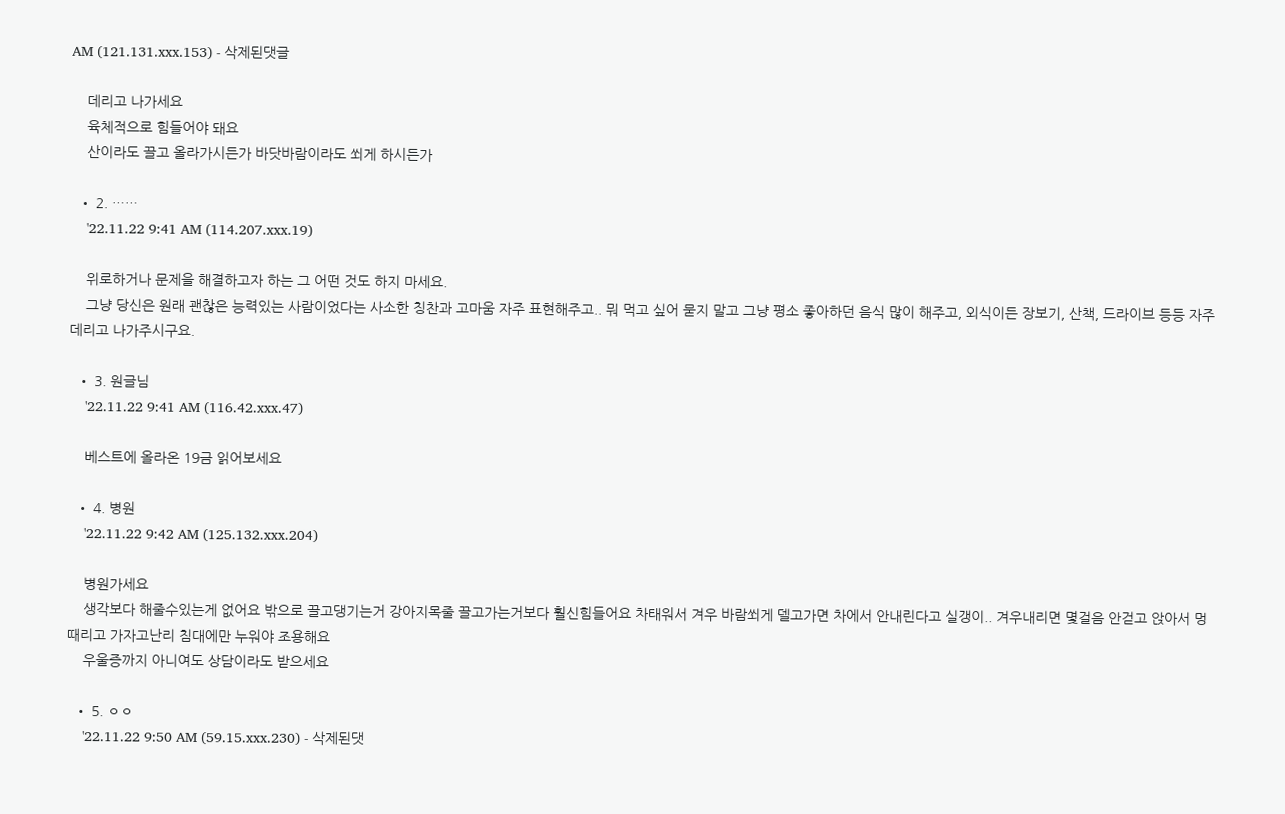AM (121.131.xxx.153) - 삭제된댓글

    데리고 나가세요
    육체적으로 힘들어야 돼요
    산이라도 끌고 올라가시든가 바닷바람이라도 쐬게 하시든가

  • 2. ……
    '22.11.22 9:41 AM (114.207.xxx.19)

    위로하거나 문제을 해결하고자 하는 그 어떤 것도 하지 마세요.
    그냥 당신은 원래 괜찮은 능력있는 사람이었다는 사소한 칭찬과 고마움 자주 표현해주고.. 뭐 먹고 싶어 묻지 말고 그냥 평소 좋아하던 음식 많이 해주고, 외식이든 장보기, 산책, 드라이브 등등 자주 데리고 나가주시구요.

  • 3. 원글님
    '22.11.22 9:41 AM (116.42.xxx.47)

    베스트에 올라온 19금 읽어보세요

  • 4. 병원
    '22.11.22 9:42 AM (125.132.xxx.204)

    병원가세요
    생각보다 해줄수있는게 없어요 밖으로 끌고댕기는거 강아지목줄 끌고가는거보다 훨신힘들어요 차태워서 겨우 바람쐬게 델고가면 차에서 안내린다고 실갱이.. 겨우내리면 몇걸음 안걷고 앉아서 멍때리고 가자고난리 침대에만 누워야 조용해요
    우울증까지 아니여도 상담이라도 받으세요

  • 5. ㅇㅇ
    '22.11.22 9:50 AM (59.15.xxx.230) - 삭제된댓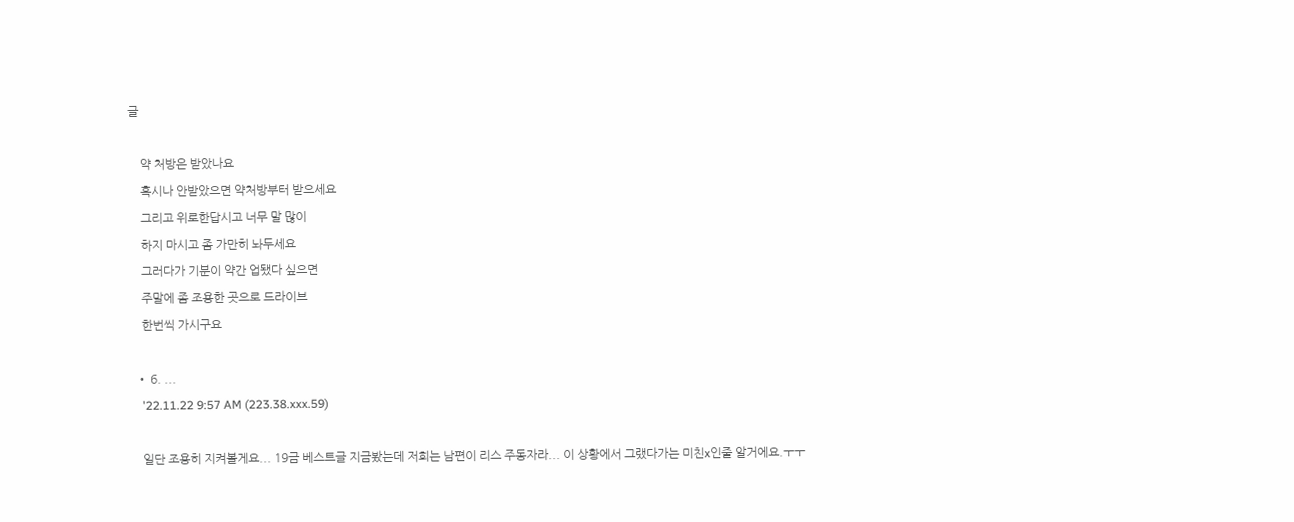글

    약 처방은 받았나요
    혹시나 안받았으면 약처방부터 받으세요
    그리고 위로한답시고 너무 말 많이
    하지 마시고 좀 가만히 놔두세요
    그러다가 기분이 약간 업됐다 싶으면
    주말에 좀 조용한 곳으로 드라이브
    한번씩 가시구요

  • 6. ...
    '22.11.22 9:57 AM (223.38.xxx.59)

    일단 조용히 지켜볼게요... 19금 베스트글 지금봤는데 저희는 남편이 리스 주동자라... 이 상황에서 그랬다가는 미친x인줄 알거에요.ㅜㅜ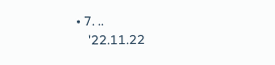• 7. ..
    '22.11.22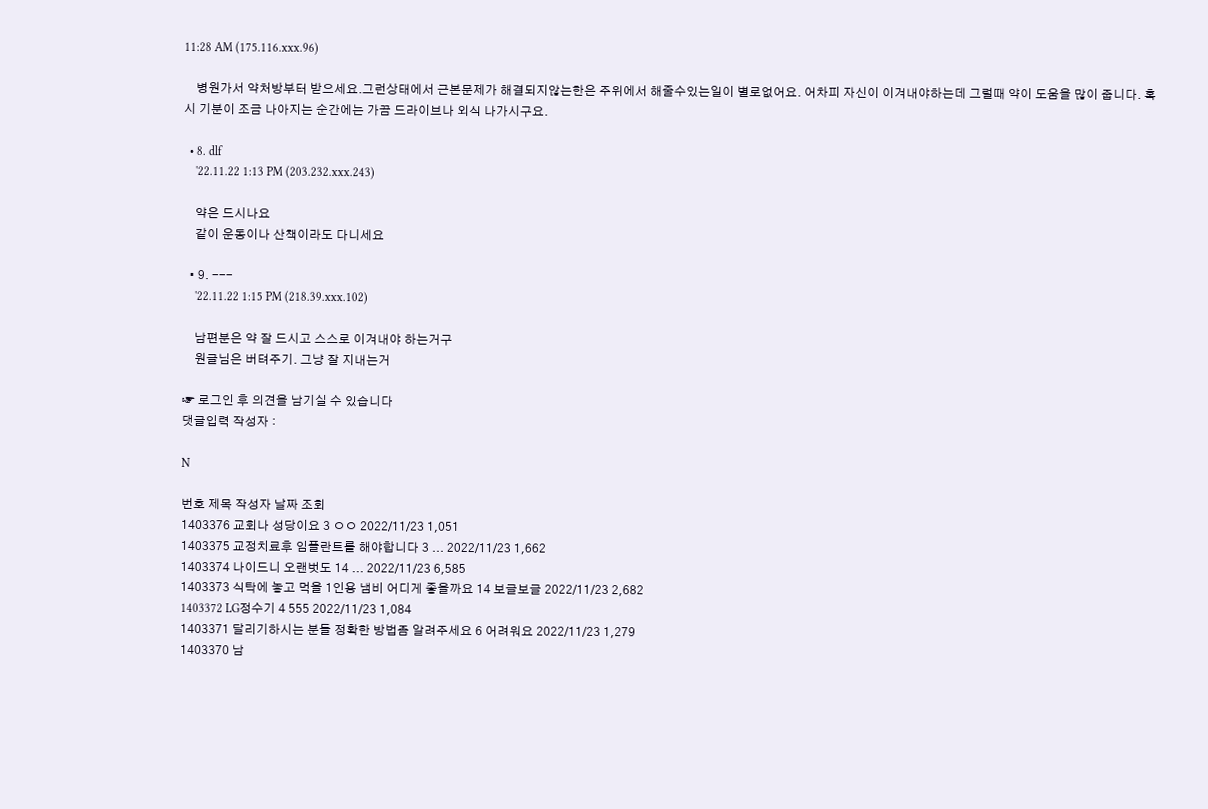11:28 AM (175.116.xxx.96)

    병원가서 약처방부터 받으세요.그런상태에서 근본문제가 해결되지않는한은 주위에서 해줄수있는일이 별로없어요. 어차피 자신이 이겨내야하는데 그럴때 약이 도움을 많이 줍니다. 혹시 기분이 조금 나아지는 순간에는 가끔 드라이브나 외식 나가시구요.

  • 8. dlf
    '22.11.22 1:13 PM (203.232.xxx.243)

    약은 드시나요
    같이 운동이나 산책이라도 다니세요

  • 9. ---
    '22.11.22 1:15 PM (218.39.xxx.102)

    남편분은 약 잘 드시고 스스로 이겨내야 하는거구
    원글님은 버텨주기. 그냥 잘 지내는거

☞ 로그인 후 의견을 남기실 수 있습니다
댓글입력 작성자 :

N

번호 제목 작성자 날짜 조회
1403376 교회나 성당이요 3 ㅇㅇ 2022/11/23 1,051
1403375 교정치료후 임플란트를 해야합니다 3 ... 2022/11/23 1,662
1403374 나이드니 오랜벗도 14 ... 2022/11/23 6,585
1403373 식탁에 놓고 먹을 1인용 냄비 어디게 좋을까요 14 보글보글 2022/11/23 2,682
1403372 LG정수기 4 555 2022/11/23 1,084
1403371 달리기하시는 분들 정확한 방법좀 알려주세요 6 어려워요 2022/11/23 1,279
1403370 남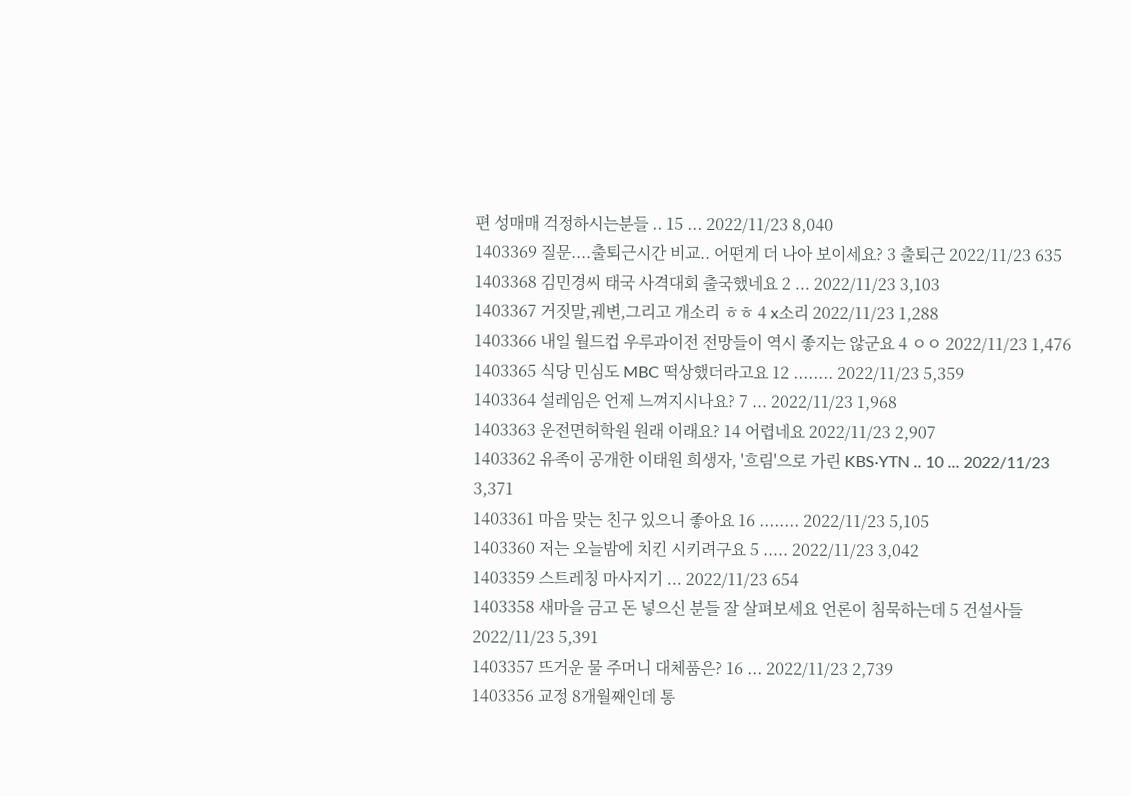편 성매매 걱정하시는분들 .. 15 ... 2022/11/23 8,040
1403369 질문....출퇴근시간 비교.. 어떤게 더 나아 보이세요? 3 출퇴근 2022/11/23 635
1403368 김민경씨 태국 사격대회 출국했네요 2 ... 2022/11/23 3,103
1403367 거짓말,궤변,그리고 개소리 ㅎㅎ 4 x소리 2022/11/23 1,288
1403366 내일 월드컵 우루과이전 전망들이 역시 좋지는 않군요 4 ㅇㅇ 2022/11/23 1,476
1403365 식당 민심도 MBC 떡상했더라고요 12 ........ 2022/11/23 5,359
1403364 설레임은 언제 느껴지시나요? 7 ... 2022/11/23 1,968
1403363 운전면허학원 원래 이래요? 14 어렵네요 2022/11/23 2,907
1403362 유족이 공개한 이태원 희생자, '흐림'으로 가린 KBS·YTN .. 10 ... 2022/11/23 3,371
1403361 마음 맞는 친구 있으니 좋아요 16 ........ 2022/11/23 5,105
1403360 저는 오늘밤에 치킨 시키려구요 5 ..... 2022/11/23 3,042
1403359 스트레칭 마사지기 ... 2022/11/23 654
1403358 새마을 금고 돈 넣으신 분들 잘 살펴보세요 언론이 침묵하는데 5 건설사들 2022/11/23 5,391
1403357 뜨거운 물 주머니 대체품은? 16 ... 2022/11/23 2,739
1403356 교정 8개월째인데 통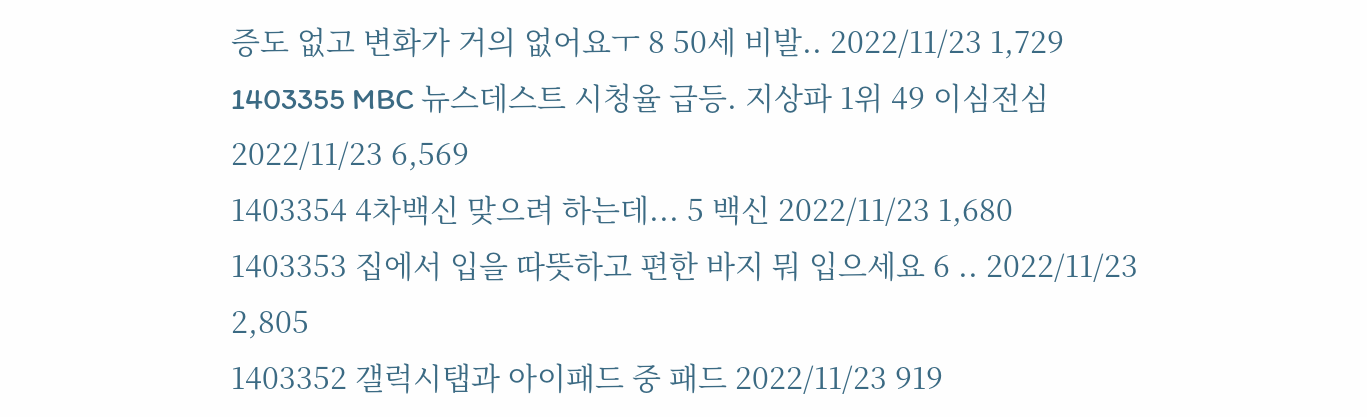증도 없고 변화가 거의 없어요ㅜ 8 50세 비발.. 2022/11/23 1,729
1403355 MBC 뉴스데스트 시청율 급등. 지상파 1위 49 이심전심 2022/11/23 6,569
1403354 4차백신 맞으려 하는데... 5 백신 2022/11/23 1,680
1403353 집에서 입을 따뜻하고 편한 바지 뭐 입으세요 6 .. 2022/11/23 2,805
1403352 갤럭시탭과 아이패드 중 패드 2022/11/23 919